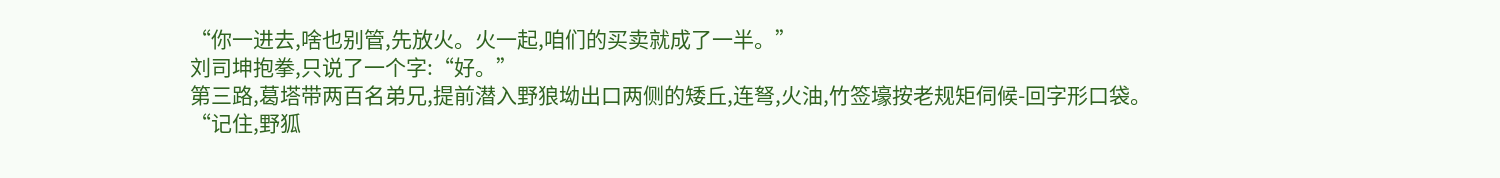“你一进去,啥也别管,先放火。火一起,咱们的买卖就成了一半。”
刘司坤抱拳,只说了一个字:“好。”
第三路,葛塔带两百名弟兄,提前潜入野狼坳出口两侧的矮丘,连弩,火油,竹签壕按老规矩伺候-回字形口袋。
“记住,野狐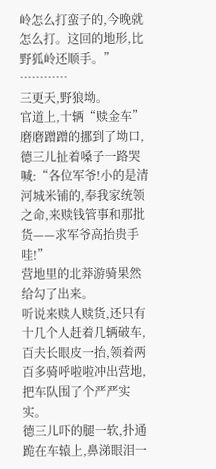岭怎么打蛮子的,今晚就怎么打。这回的地形,比野狐岭还顺手。”
…………
三更天,野狼坳。
官道上,十辆“赎金车”磨磨蹭蹭的挪到了坳口,德三儿扯着嗓子一路哭喊:“各位军爷!小的是清河城米铺的,奉我家统领之命,来赎钱管事和那批货——求军爷高抬贵手哇!”
营地里的北莽游骑果然给勾了出来。
听说来赎人赎货,还只有十几个人赶着几辆破车,百夫长眼皮一抬,领着两百多骑呼啦啦冲出营地,把车队围了个严严实实。
德三儿吓的腿一软,扑通跪在车辕上,鼻涕眼泪一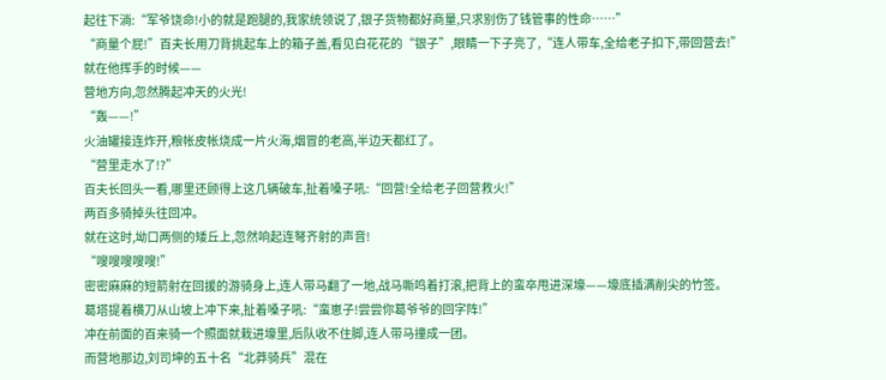起往下淌:“军爷饶命!小的就是跑腿的,我家统领说了,银子货物都好商量,只求别伤了钱管事的性命……”
“商量个屁!”百夫长用刀背挑起车上的箱子盖,看见白花花的“银子”,眼睛一下子亮了,“连人带车,全给老子扣下,带回营去!”
就在他挥手的时候——
营地方向,忽然腾起冲天的火光!
“轰——!”
火油罐接连炸开,粮帐皮帐烧成一片火海,烟冒的老高,半边天都红了。
“营里走水了!?”
百夫长回头一看,哪里还顾得上这几辆破车,扯着嗓子吼:“回营!全给老子回营救火!”
两百多骑掉头往回冲。
就在这时,坳口两侧的矮丘上,忽然响起连弩齐射的声音!
“嗖嗖嗖嗖嗖!”
密密麻麻的短箭射在回援的游骑身上,连人带马翻了一地,战马嘶鸣着打滚,把背上的蛮卒甩进深壕——壕底插满削尖的竹签。
葛塔提着横刀从山坡上冲下来,扯着嗓子吼:“蛮崽子!尝尝你葛爷爷的回字阵!”
冲在前面的百来骑一个照面就栽进壕里,后队收不住脚,连人带马撞成一团。
而营地那边,刘司坤的五十名“北莽骑兵”混在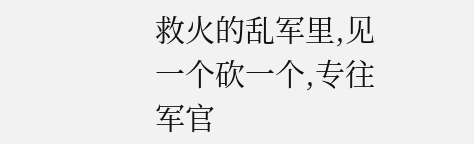救火的乱军里,见一个砍一个,专往军官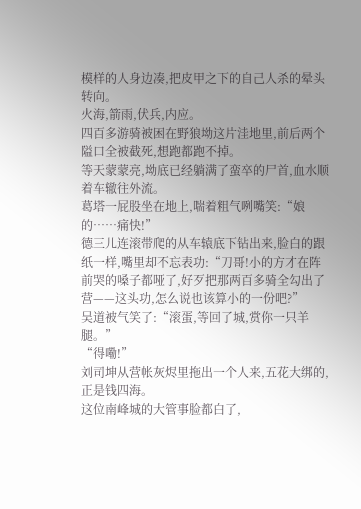模样的人身边凑,把皮甲之下的自己人杀的晕头转向。
火海,箭雨,伏兵,内应。
四百多游骑被困在野狼坳这片洼地里,前后两个隘口全被截死,想跑都跑不掉。
等天蒙蒙亮,坳底已经躺满了蛮卒的尸首,血水顺着车辙往外流。
葛塔一屁股坐在地上,喘着粗气咧嘴笑:“娘的……痛快!”
德三儿连滚带爬的从车辕底下钻出来,脸白的跟纸一样,嘴里却不忘表功:“刀哥!小的方才在阵前哭的嗓子都哑了,好歹把那两百多骑全勾出了营——这头功,怎么说也该算小的一份吧?”
吴道被气笑了:“滚蛋,等回了城,赏你一只羊腿。”
“得嘞!”
刘司坤从营帐灰烬里拖出一个人来,五花大绑的,正是钱四海。
这位南峰城的大管事脸都白了,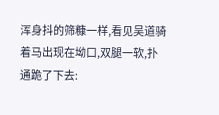浑身抖的筛糠一样,看见吴道骑着马出现在坳口,双腿一软,扑通跪了下去: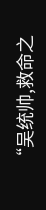“吴统帅,救命之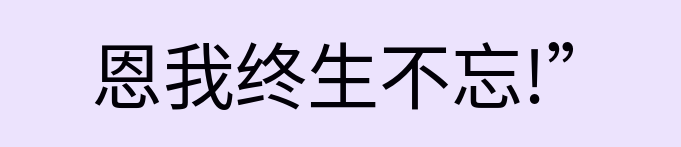恩我终生不忘!”